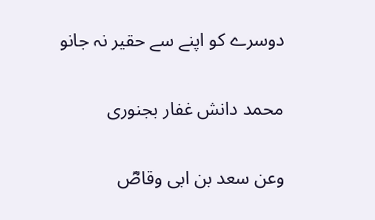دوسرے کو اپنے سے حقیر نہ جانو

محمد دانش غفار بجنوری

وعن سعد بن ابی وقاصؓ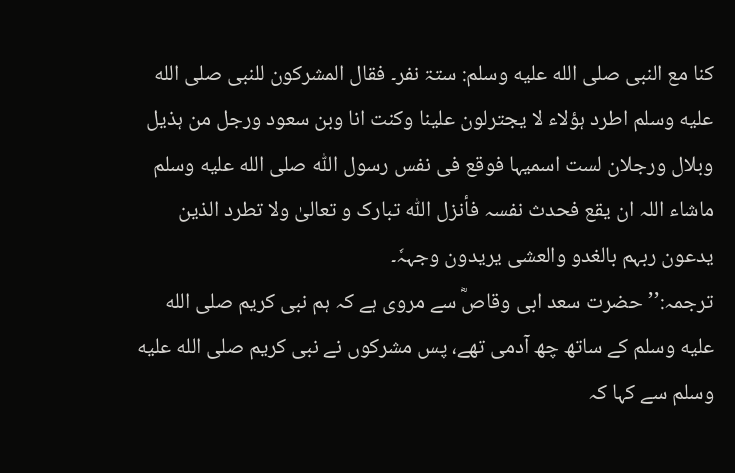کنا مع النبی صلى الله عليه وسلم: ستۃ نفر۔ فقال المشرکون للنبی صلى الله عليه وسلم اطرد ہؤلاء لا یجترلون علینا وکنت انا وبن سعود ورجل من ہذیل وبلال ورجلان لست اسمیہا فوقع فی نفس رسول اللّٰہ صلى الله عليه وسلم ماشاء اللہ ان یقع فحدث نفسہ فأنزل اللّٰہ تبارک و تعالیٰ ولا تطرد الذین یدعون ربہم بالغدو والعشی یریدون وجہہٗ۔
ترجمہ:’’حضرت سعد ابی وقاصؓ سے مروی ہے کہ ہم نبی کریم صلى الله عليه وسلم کے ساتھ چھ آدمی تھے، پس مشرکوں نے نبی کریم صلى الله عليه وسلم سے کہا کہ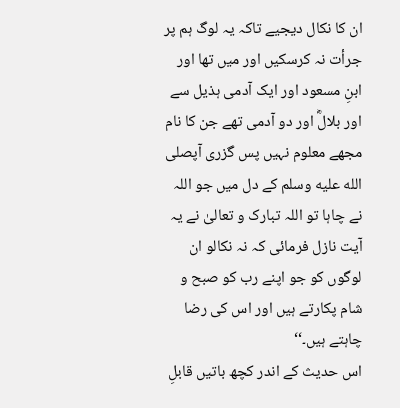ان کا نکال دیجیے تاکہ یہ لوگ ہم پر جرأت نہ کرسکیں اور میں تھا اور ابنِ مسعود اور ایک آدمی ہذیل سے اور بلالؓ اور دو آدمی تھے جن کا نام مجھے معلوم نہیں پس گزری آپصلى الله عليه وسلم کے دل میں جو اللہ نے چاہا تو اللہ تبارک و تعالیٰ نے یہ آیت نازل فرمائی کہ نہ نکالو ان لوگوں کو جو اپنے رب کو صبح و شام پکارتے ہیں اور اس کی رضا چاہتے ہیں۔‘‘
اس حدیث کے اندر کچھ باتیں قابلِ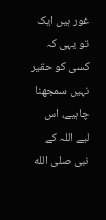غور ہیں ایک تو یہی کہ کسی کو حقیر نہیں سمجھنا چاہیے، اس لیے اللہ کے نبی صلى الله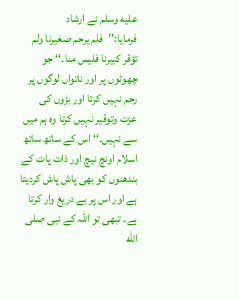عليه وسلم نے ارشاد فرمایا:’’فلم یرحم صغیرنا ولم تؤقر کبیرنا فلیس منا۔‘‘ جو چھوٹوں پر اور ناتواں لوگوں پر رحم نہیں کرتا اور بڑوں کی عزت وتوقیر نہیں کرتا وہ ہم میں سے نہیں۔‘‘ اس کے ساتھ ساتھ اسلام اونچ نیچ اور ذات پات کے بندھنوں کو بھی پاش پاش کردیتا ہے اور اس پر بے دریغ وار کرتا ہے۔ تبھی تو اللہ کے نبی صلى الله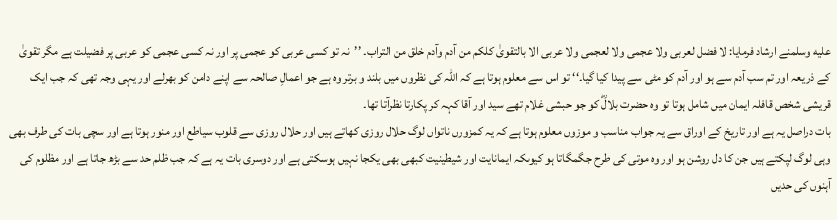عليه وسلمنے ارشاد فرمایا: لا فضل لعربی ولا عجمی ولا لعجمی ولا عربی الا بالتقویٰ کلکم من آدم وآدم خلق من التراب۔ ’’نہ تو کسی عربی کو عجمی پر اور نہ کسی عجمی کو عربی پر فضیلت ہے مگر تقویٰ کے ذریعہ اور تم سب آدم سے ہو اور آدم کو مٹی سے پیدا کیا گیا۔‘‘ تو اس سے معلوم ہوتا ہے کہ اللہ کی نظروں میں بلند و برتر وہ ہے جو اعمالِ صالحہ سے اپنے دامن کو بھرلے اور یہی وجہ تھی کہ جب ایک قریشی شخص قافلہ ایمان میں شامل ہوتا تو وہ حضرت بلالؓ کو جو حبشی غلام تھے سید اور آقا کہہ کر پکارتا نظرآتا تھا۔
بات دراصل یہ ہے اور تاریخ کے اوراق سے یہ جواب مناسب و موزوں معلوم ہوتا ہے کہ یہ کمزورں ناتواں لوگ حلال روزی کھاتے ہیں اور حلال روزی سے قلوب سیاطع اور منور ہوتا ہے اور سچی بات کی طرف بھی وہی لوگ لپکتے ہیں جن کا دل روشن ہو اور وہ موتی کی طرح جگمگاتا ہو کیوںکہ ایمانایت اور شیطینیت کبھی بھی یکجا نہیں ہوسکتی ہے اور دوسری بات یہ ہے کہ جب ظلم حد سے بڑھ جاتا ہے اور مظلوم کی آہنوں کی حدیں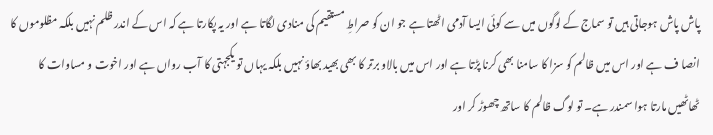پاش پاش ہوجاتی ہیں تو سماج کے لوگوں میں سے کوئی ایسا آدمی اٹھتا ہے جو ان کو صراطِ مستقیم کی منادی لگاتا ہے اور یہ پکارتا ہے کہ اس کے اندر ظلم نہیں بلکہ مظلوموں کا انصا ف ہے اور اس میں ظالم کو سزا کا سامنا بھی کرنا پڑتا ہے اور اس میں بالاو برتر کا بھی بھید بھاؤ نہیں بلکہ یہاں تو یکجہتی کا آب رواں ہے اور اخوت و مساوات کا ٹھاٹھیں مارتا ہوا سمندر ہے۔ تو لوگ ظالم کا ساتھ چھوڑ کر اور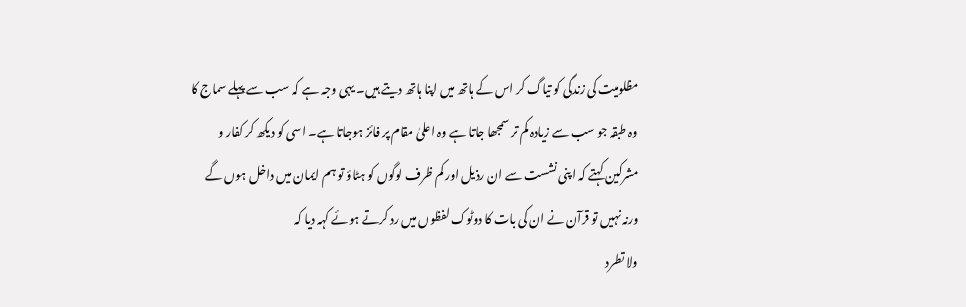مظلومیت کی زندگی کو تیاگ کر اس کے ہاتھ میں اپنا ہاتھ دیتے ہیں۔ یہی وجہ ہے کہ سب سے پہلے سماج کا وہ طبقہ جو سب سے زیادہ کم تر سمجھا جاتا ہے وہ اعلیٰ مقام پر فائز ہوجاتا ہے۔ اسی کو دیکھ کر کفار و مشرکین کہتے کہ اپنی نشست سے ان رذیل اور کم ظرف لوگوں کو ہٹاؤ تو ہم ایمان میں داخل ہوں گے ورنہ نہیں تو قرآن نے ان کی بات کا دوٹوک لفظوں میں رد کرتے ہوئے کہہ دیا کہ
ولا تطرد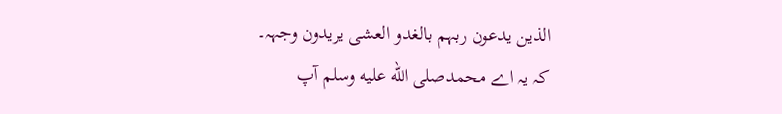الذین یدعون ربہم بالغدو العشی یریدون وجہہ۔
کہ یہ اے محمدصلى الله عليه وسلم آپ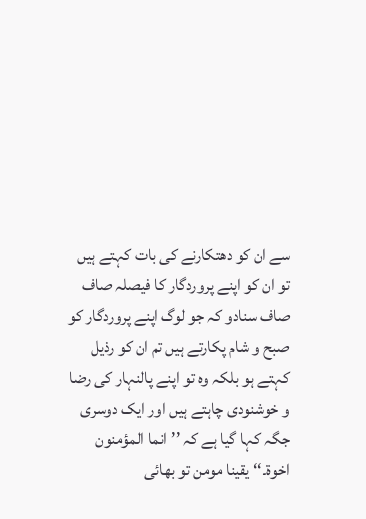سے ان کو دھتکارنے کی بات کہتے ہیں تو ان کو اپنے پروردگار کا فیصلہ صاف صاف سنادو کہ جو لوگ اپنے پروردگار کو صبح و شام پکارتے ہیں تم ان کو رذیل کہتے ہو بلکہ وہ تو اپنے پالنہار کی رضا و خوشنودی چاہتے ہیں اور ایک دوسری جگہ کہا گیا ہے کہ ’’انما المؤمنون اخوۃ۔‘‘ یقینا مومن تو بھائی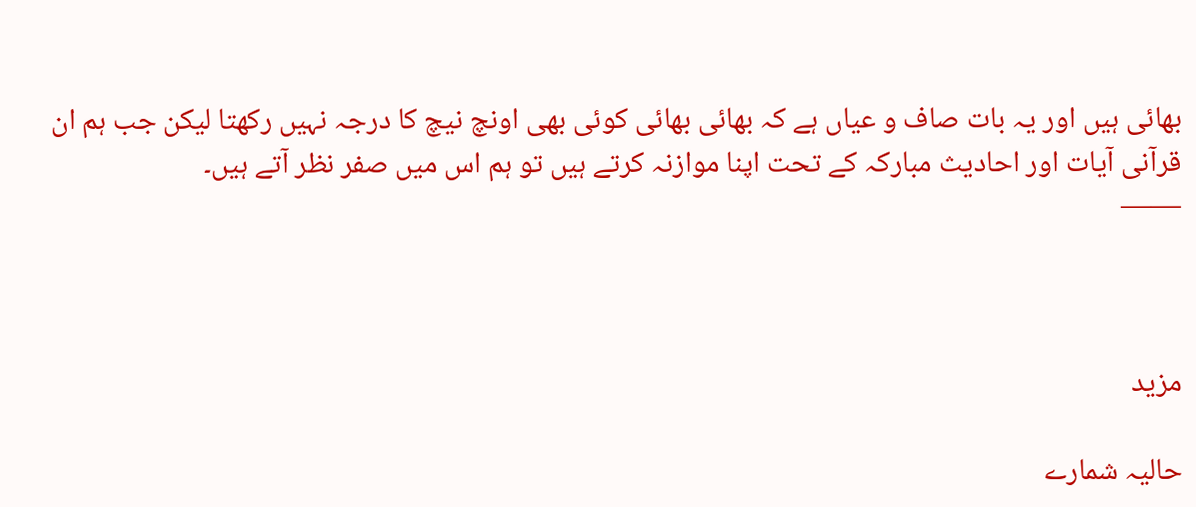بھائی ہیں اور یہ بات صاف و عیاں ہے کہ بھائی بھائی کوئی بھی اونچ نیچ کا درجہ نہیں رکھتا لیکن جب ہم ان قرآنی آیات اور احادیث مبارکہ کے تحت اپنا موازنہ کرتے ہیں تو ہم اس میں صفر نظر آتے ہیں۔
——



مزید

حالیہ شمارے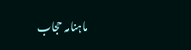ماہنامہ حجاب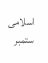اسلامی ستمبر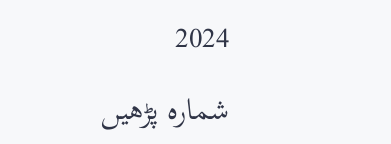2024

شمارہ پڑھیں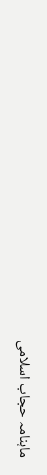ماہنامہ حجاب اسلامی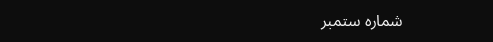شمارہ ستمبر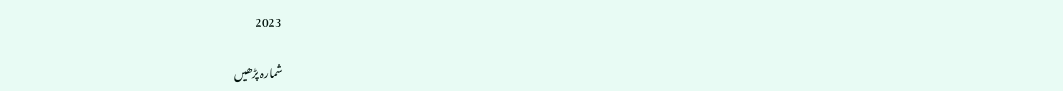2023

شمارہ پڑھیں